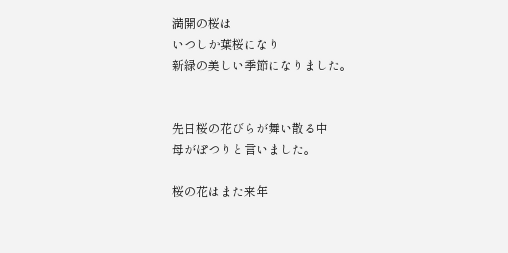満開の桜は
いつしか葉桜になり
新緑の美しい季節になりました。


先日桜の花びらが舞い散る中
母がぽつりと言いました。

桜の花はまた来年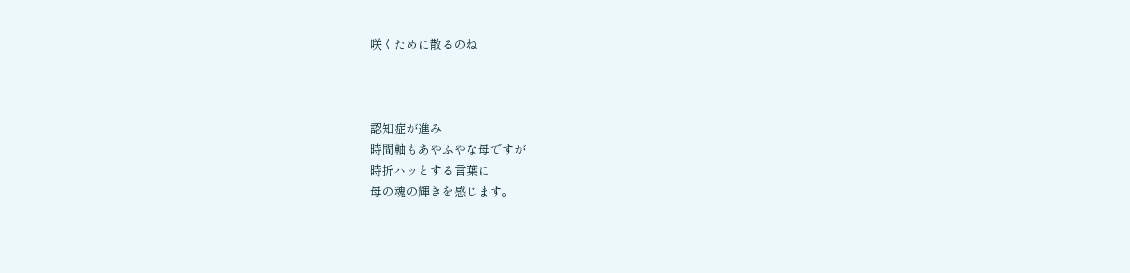咲くために散るのね



認知症が進み
時間軸もあやふやな母ですが
時折ハッとする言葉に
母の魂の輝きを感じます。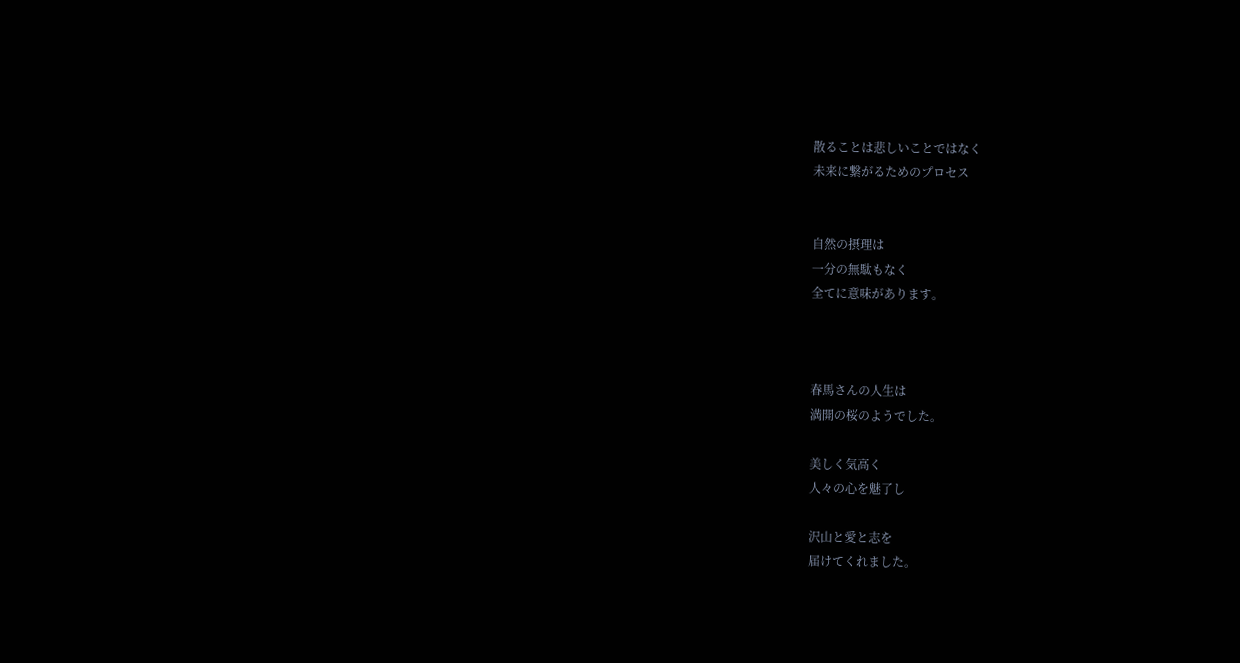散ることは悲しいことではなく
未来に繋がるためのプロセス


自然の摂理は
一分の無駄もなく
全てに意味があります。



春馬さんの人生は
満開の桜のようでした。

美しく気高く
人々の心を魅了し

沢山と愛と志を
届けてくれました。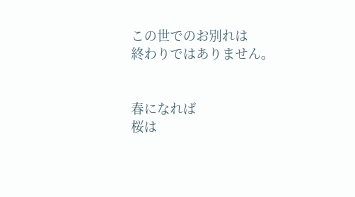この世でのお別れは
終わりではありません。


春になれば
桜は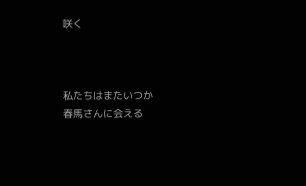咲く



私たちはまたいつか
春馬さんに会える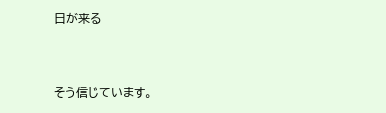日が来る


そう信じています。